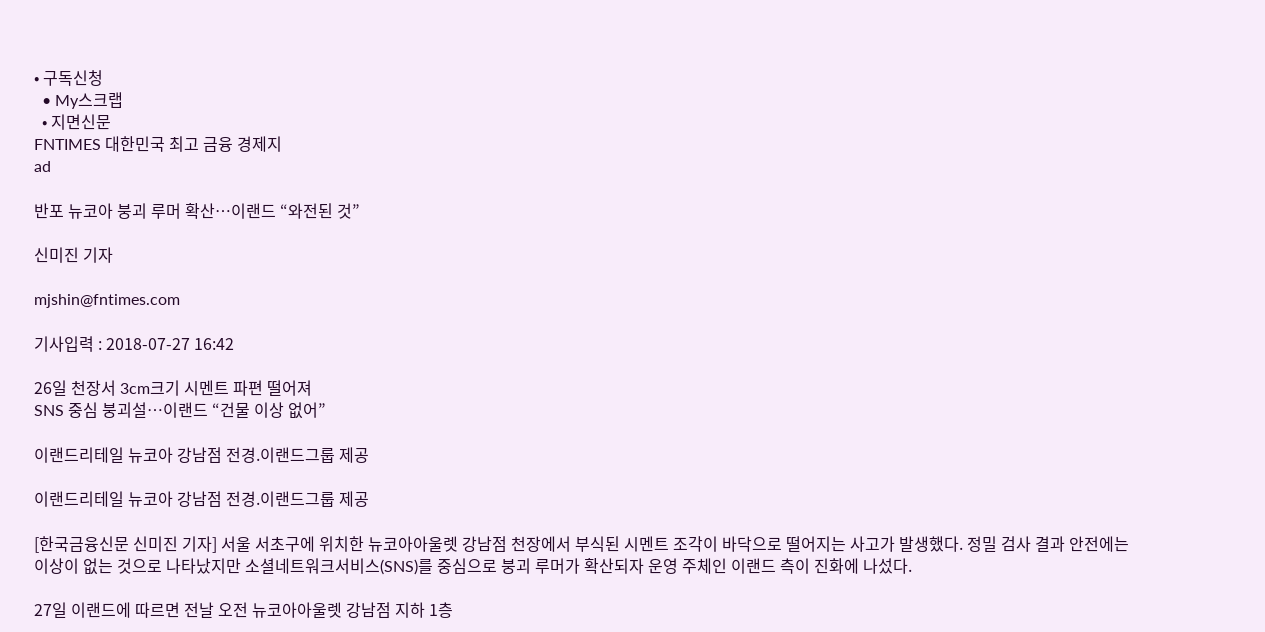• 구독신청
  • My스크랩
  • 지면신문
FNTIMES 대한민국 최고 금융 경제지
ad

반포 뉴코아 붕괴 루머 확산…이랜드 “와전된 것”

신미진 기자

mjshin@fntimes.com

기사입력 : 2018-07-27 16:42

26일 천장서 3cm크기 시멘트 파편 떨어져
SNS 중심 붕괴설…이랜드 “건물 이상 없어”

이랜드리테일 뉴코아 강남점 전경.이랜드그룹 제공

이랜드리테일 뉴코아 강남점 전경.이랜드그룹 제공

[한국금융신문 신미진 기자] 서울 서초구에 위치한 뉴코아아울렛 강남점 천장에서 부식된 시멘트 조각이 바닥으로 떨어지는 사고가 발생했다. 정밀 검사 결과 안전에는 이상이 없는 것으로 나타났지만 소셜네트워크서비스(SNS)를 중심으로 붕괴 루머가 확산되자 운영 주체인 이랜드 측이 진화에 나섰다.

27일 이랜드에 따르면 전날 오전 뉴코아아울렛 강남점 지하 1층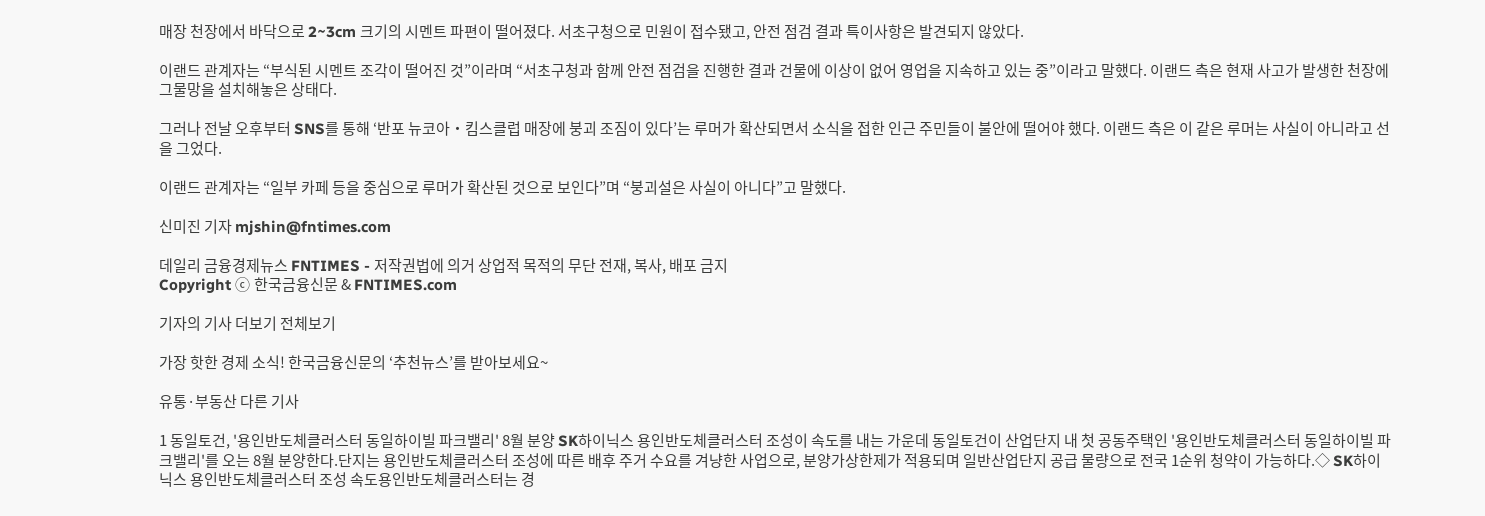매장 천장에서 바닥으로 2~3cm 크기의 시멘트 파편이 떨어졌다. 서초구청으로 민원이 접수됐고, 안전 점검 결과 특이사항은 발견되지 않았다.

이랜드 관계자는 “부식된 시멘트 조각이 떨어진 것”이라며 “서초구청과 함께 안전 점검을 진행한 결과 건물에 이상이 없어 영업을 지속하고 있는 중”이라고 말했다. 이랜드 측은 현재 사고가 발생한 천장에 그물망을 설치해놓은 상태다.

그러나 전날 오후부터 SNS를 통해 ‘반포 뉴코아‧킴스클럽 매장에 붕괴 조짐이 있다’는 루머가 확산되면서 소식을 접한 인근 주민들이 불안에 떨어야 했다. 이랜드 측은 이 같은 루머는 사실이 아니라고 선을 그었다.

이랜드 관계자는 “일부 카페 등을 중심으로 루머가 확산된 것으로 보인다”며 “붕괴설은 사실이 아니다”고 말했다.

신미진 기자 mjshin@fntimes.com

데일리 금융경제뉴스 FNTIMES - 저작권법에 의거 상업적 목적의 무단 전재, 복사, 배포 금지
Copyright ⓒ 한국금융신문 & FNTIMES.com

기자의 기사 더보기 전체보기

가장 핫한 경제 소식! 한국금융신문의 ‘추천뉴스’를 받아보세요~

유통·부동산 다른 기사

1 동일토건, '용인반도체클러스터 동일하이빌 파크밸리' 8월 분양 SK하이닉스 용인반도체클러스터 조성이 속도를 내는 가운데 동일토건이 산업단지 내 첫 공동주택인 '용인반도체클러스터 동일하이빌 파크밸리'를 오는 8월 분양한다.단지는 용인반도체클러스터 조성에 따른 배후 주거 수요를 겨냥한 사업으로, 분양가상한제가 적용되며 일반산업단지 공급 물량으로 전국 1순위 청약이 가능하다.◇ SK하이닉스 용인반도체클러스터 조성 속도용인반도체클러스터는 경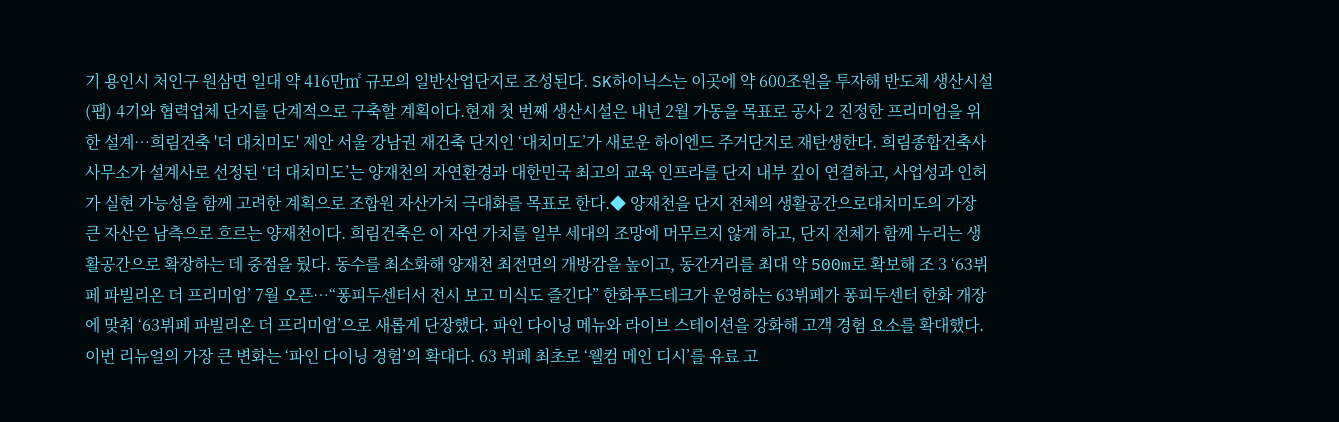기 용인시 처인구 원삼면 일대 약 416만㎡ 규모의 일반산업단지로 조성된다. SK하이닉스는 이곳에 약 600조원을 투자해 반도체 생산시설(팹) 4기와 협력업체 단지를 단계적으로 구축할 계획이다.현재 첫 번째 생산시설은 내년 2월 가동을 목표로 공사 2 진정한 프리미엄을 위한 설계…희림건축 '더 대치미도' 제안 서울 강남권 재건축 단지인 ‘대치미도’가 새로운 하이엔드 주거단지로 재탄생한다. 희림종합건축사사무소가 설계사로 선정된 ‘더 대치미도’는 양재천의 자연환경과 대한민국 최고의 교육 인프라를 단지 내부 깊이 연결하고, 사업성과 인허가 실현 가능성을 함께 고려한 계획으로 조합원 자산가치 극대화를 목표로 한다.◆ 양재천을 단지 전체의 생활공간으로대치미도의 가장 큰 자산은 남측으로 흐르는 양재천이다. 희림건축은 이 자연 가치를 일부 세대의 조망에 머무르지 않게 하고, 단지 전체가 함께 누리는 생활공간으로 확장하는 데 중점을 뒀다. 동수를 최소화해 양재천 최전면의 개방감을 높이고, 동간거리를 최대 약 500m로 확보해 조 3 ‘63뷔페 파빌리온 더 프리미엄’ 7월 오픈…“퐁피두센터서 전시 보고 미식도 즐긴다” 한화푸드테크가 운영하는 63뷔페가 퐁피두센터 한화 개장에 맞춰 ‘63뷔페 파빌리온 더 프리미엄’으로 새롭게 단장했다. 파인 다이닝 메뉴와 라이브 스테이션을 강화해 고객 경험 요소를 확대했다.이번 리뉴얼의 가장 큰 변화는 ‘파인 다이닝 경험’의 확대다. 63 뷔페 최초로 ‘웰컴 메인 디시’를 유료 고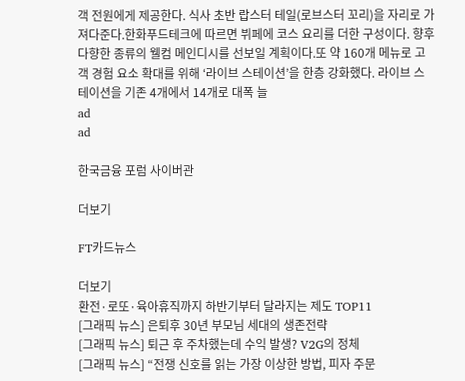객 전원에게 제공한다. 식사 초반 랍스터 테일(로브스터 꼬리)을 자리로 가져다준다.한화푸드테크에 따르면 뷔페에 코스 요리를 더한 구성이다. 향후 다향한 종류의 웰컴 메인디시를 선보일 계획이다.또 약 160개 메뉴로 고객 경험 요소 확대를 위해 ‘라이브 스테이션’을 한층 강화했다. 라이브 스테이션을 기존 4개에서 14개로 대폭 늘
ad
ad

한국금융 포럼 사이버관

더보기

FT카드뉴스

더보기
환전·로또·육아휴직까지 하반기부터 달라지는 제도 TOP11
[그래픽 뉴스] 은퇴후 30년 부모님 세대의 생존전략
[그래픽 뉴스] 퇴근 후 주차했는데 수익 발생? V2G의 정체
[그래픽 뉴스] “전쟁 신호를 읽는 가장 이상한 방법, 피자 주문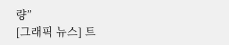량”
[그래픽 뉴스] 트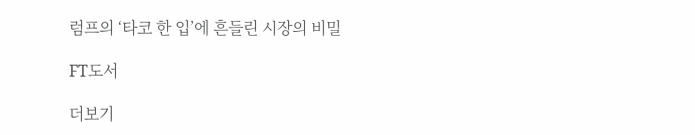럼프의 ‘타코 한 입’에 흔들린 시장의 비밀

FT도서

더보기